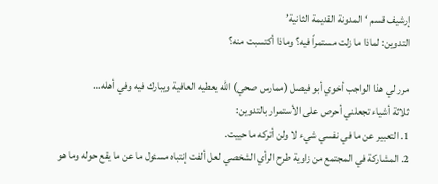إرشيف قسم ‘المدونة القديمة الثانية’
التدوين: لماذا ما زلت مستمراً فيه؟ وماذا أكتسبت منه؟

مرر لي هذا الواجب أخوي أبو فيصل (ممارس صحي) الله يعطيه العافية ويبارك فيه وفي أهله…
ثلاثة أشياء تجعلني أحرص على الأستمرار بالتدوين:
1. التعبير عن ما في نفسي شيء لا ولن أتركه ما حييت.
2. المشاركة في المجتمع من زاوية طرح الرأي الشخصي لعل ألفت إنتباه مسئول ما عن ما يقع حوله وما هو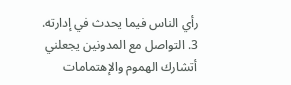رأي الناس فيما يحدث في إدارته.
3. التواصل مع المدونين يجعلني أتشارك الهموم والإهتمامات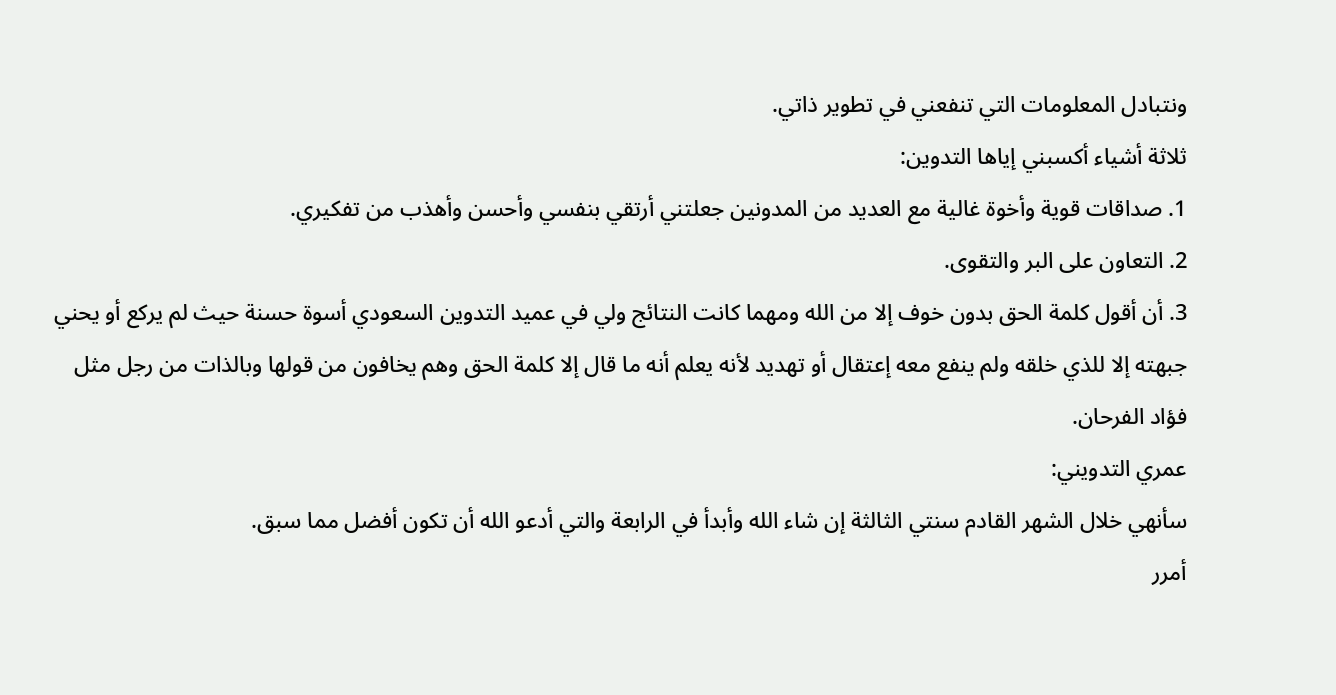ونتبادل المعلومات التي تنفعني في تطوير ذاتي.
ثلاثة أشياء أكسبني إياها التدوين:
1. صداقات قوية وأخوة غالية مع العديد من المدونين جعلتني أرتقي بنفسي وأحسن وأهذب من تفكيري.
2. التعاون على البر والتقوى.
3. أن أقول كلمة الحق بدون خوف إلا من الله ومهما كانت النتائج ولي في عميد التدوين السعودي أسوة حسنة حيث لم يركع أو يحني جبهته إلا للذي خلقه ولم ينفع معه إعتقال أو تهديد لأنه يعلم أنه ما قال إلا كلمة الحق وهم يخافون من قولها وبالذات من رجل مثل فؤاد الفرحان.
عمري التدويني:
سأنهي خلال الشهر القادم سنتي الثالثة إن شاء الله وأبدأ في الرابعة والتي أدعو الله أن تكون أفضل مما سبق.
أمرر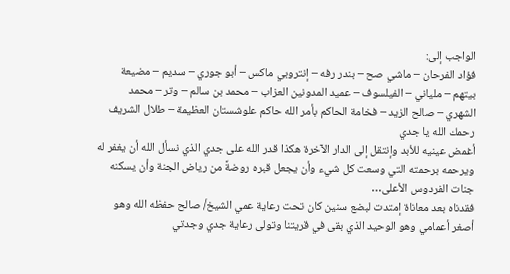الواجب إلى:
فؤاد الفرحان – ماشي صح – بندر رفه – إنتروبي ماكس – أبو جوري – سديم – مضيعة بيتهم – ملياني – الفيلسوف – عميد المدونين العزاب – محمد بن سالم – وتر – محمد الشهري – صالح الزيد – فخامة الحاكم بأمر الله حاكم علوشستان العظيمة – طلال الشريف
رحمك الله يا جدي
أغمض عينيه للأبد وإنتقل إلى الدار الآخرة هكذا قدر الله على جدي الذي نسأل الله أن يغفر له ويرحمه برحمته التي وسعت كل شيء وأن يجعل قبره روضةً من رياض الجنة وأن يسكنه جنات الفردوس الأعلى…
فقدناه بعد معاناة إمتدت لبضع سنين كان تحت رعاية عمي الشيخ/ صالح حفظه الله وهو أصغر أعمامي وهو الوحيد الذي بقى في قريتنا وتولى رعاية جدي وجدتي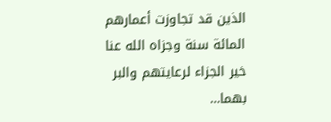الذين قد تجاوزت أعمارهم المائة سنة وجزاه الله عنا خير الجزاء لرعايتهم والبر بهما…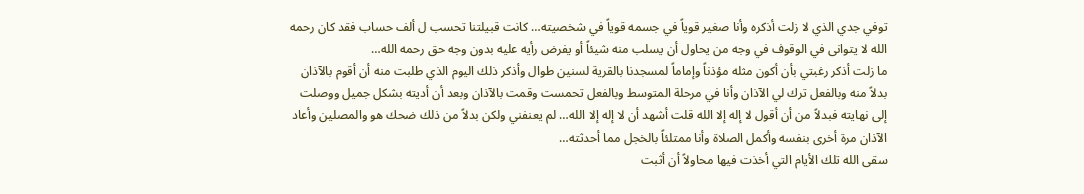توفي جدي الذي لا زلت أذكره وأنا صغير قوياً في جسمه قوياً في شخصيته… كانت قبيلتنا تحسب ل ألف حساب فقد كان رحمه الله لا يتوانى في الوقوف في وجه من يحاول أن يسلب منه شيئاً أو يفرض رأيه عليه بدون وجه حق رحمه الله…
ما زلت أذكر رغبتي بأن أكون مثله مؤذناً وإماماً لمسجدنا بالقرية لسنين طوال وأذكر ذلك اليوم الذي طلبت منه أن أقوم بالآذان بدلاً منه وبالفعل ترك لي الآذان وأنا في مرحلة المتوسط وبالفعل تحمست وقمت بالآذان وبعد أن أديته بشكل جميل ووصلت إلى نهايته فبدلاً من أن أقول لا إله إلا الله قلت أشهد أن لا إله إلا الله… لم يعنفني ولكن بدلاً من ذلك ضحك هو والمصلين وأعاد الآذان مرة أخرى بنفسه وأكمل الصلاة وأنا ممتلئاً بالخجل مما أحدثته…
سقى الله تلك الأيام التي أخذت فيها محاولاً أن أثبت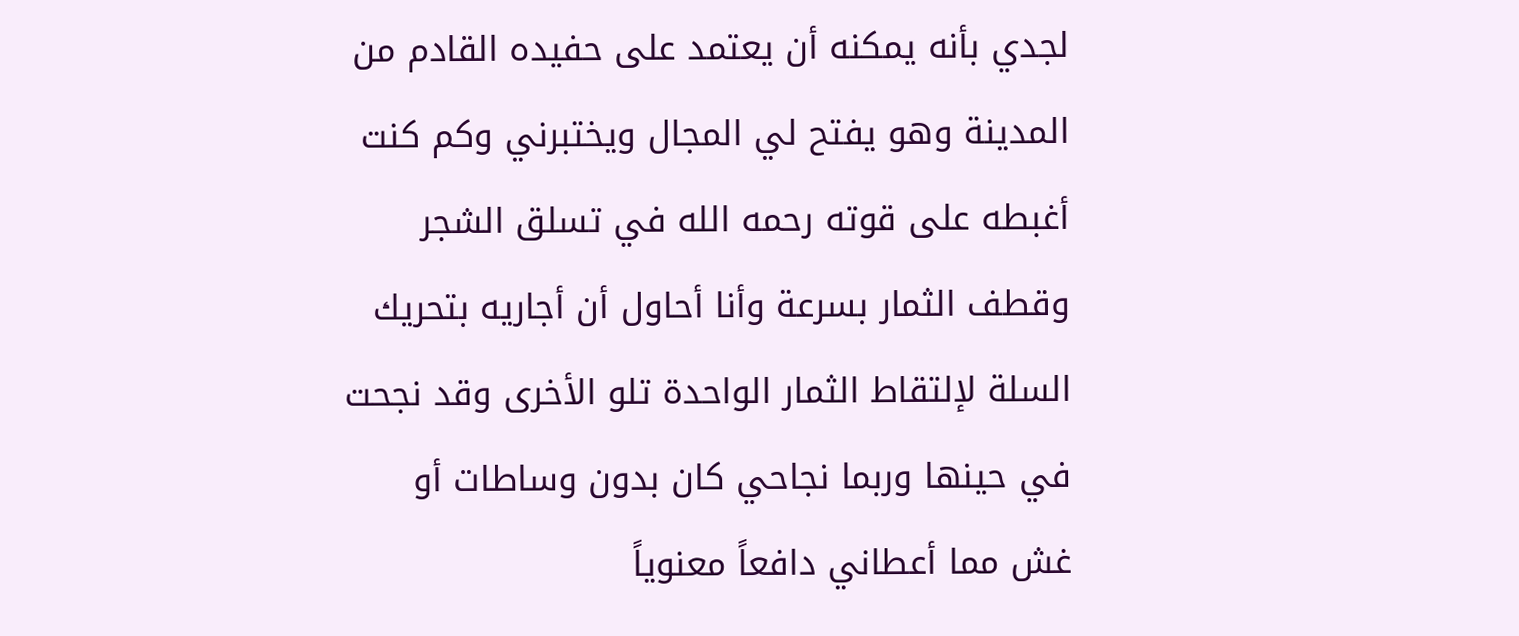لجدي بأنه يمكنه أن يعتمد على حفيده القادم من المدينة وهو يفتح لي المجال ويختبرني وكم كنت أغبطه على قوته رحمه الله في تسلق الشجر وقطف الثمار بسرعة وأنا أحاول أن أجاريه بتحريك السلة لإلتقاط الثمار الواحدة تلو الأخرى وقد نجحت في حينها وربما نجاحي كان بدون وساطات أو غش مما أعطاني دافعاً معنوياً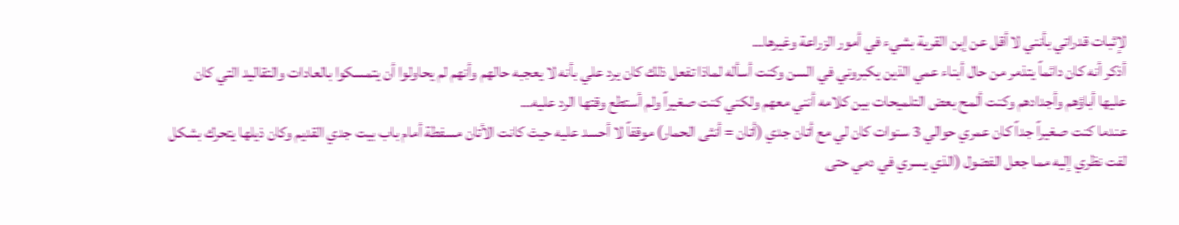لإثبات قدراتي بأنني لا أقل عن إبن القرية بشيء في أمور الزراعة وغيرها…
أذكر أنه كان دائماً يتذمر من حال أبناء عمي الذين يكبروني في السن وكنت أسأله لماذا تفعل ذلك كان يرد علي بأنه لا يعجبه حالهم وأنهم لم يحاولوا أن يتمسكوا بالعادات والتقاليد التي كان عليها أباؤهم وأجدادهم وكنت ألمح بعض التلميحات بين كلامه أنني معهم ولكني كنت صغيراً ولم أستطع وقتها الرد عليه…
عندما كنت صغيراً جداً كان عمري حوالي 3 سنوات كان لي مع أتان جدي (أتان = أنثى الحمار) موقفاً لا أحسد عليه حيث كانت الأتان مسفطة أمام باب بيت جدي القديم وكان ذيلها يتحرك بشكل لفت نظري إليه مما جعل الفضول (الذي يسري في دمي حتى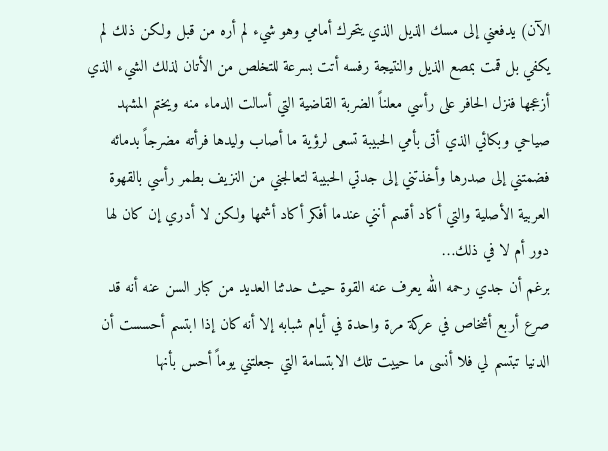الآن) يدفعني إلى مسك الذيل الذي يتحرك أمامي وهو شيء لم أره من قبل ولكن ذلك لم يكفي بل قمت بمصع الذيل والنتيجة رفسه أتت بسرعة للتخلص من الأتان لذلك الشيء الذي أزعجها فنزل الحافر على رأسي معلناً الضربة القاضية التي أسالت الدماء منه ويختم المشهد صياحي وبكائي الذي أتى بأمي الحبيبة تسعى لرؤية ما أصاب وليدها فرأته مضرجاً بدمائه فضمتني إلى صدرها وأخذتني إلى جدتي الحبيبة لتعالجني من النزيف بطمر رأسي بالقهوة العربية الأصلية والتي أكاد أقسم أنني عندما أفكر أكاد أشمها ولكن لا أدري إن كان لها دور أم لا في ذلك…
برغم أن جدي رحمه الله يعرف عنه القوة حيث حدثنا العديد من كبار السن عنه أنه قد صرع أربع أشخاص في عركة مرة واحدة في أيام شبابه إلا أنه كان إذا ابتسم أحسست أن الدنيا تبتسم لي فلا أنسى ما حييت تلك الابتسامة التي جعلتني يوماً أحس بأنها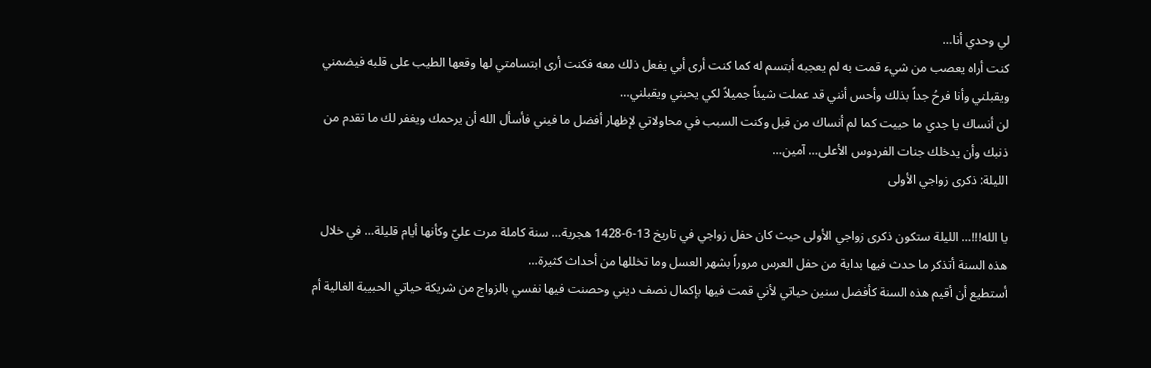لي وحدي أنا…
كنت أراه يعصب من شيء قمت به لم يعجبه أبتسم له كما كنت أرى أبي يفعل ذلك معه فكنت أرى ابتسامتي لها وقعها الطيب على قلبه فيضمني ويقبلني وأنا فرحُ جداً بذلك وأحس أنني قد عملت شيئاً جميلاً لكي يحبني ويقبلني…
لن أنساك يا جدي ما حييت كما لم أنساك من قبل وكنت السبب في محاولاتي لإظهار أفضل ما فيني فأسأل الله أن يرحمك ويغفر لك ما تقدم من ذنبك وأن يدخلك جنات الفردوس الأعلى… آمين…
الليلة: ذكرى زواجي الأولى

يا الله!!!… الليلة ستكون ذكرى زواجي الأولى حيث كان حفل زواجي في تاريخ 13-6-1428 هجرية… سنة كاملة مرت عليّ وكأنها أيام قليلة… في خلال هذه السنة أتذكر ما حدث فيها بداية من حفل العرس مروراً بشهر العسل وما تخللها من أحداث كثيرة…
أستطيع أن أقيم هذه السنة كأفضل سنين حياتي لأني قمت فيها بإكمال نصف ديني وحصنت فيها نفسي بالزواج من شريكة حياتي الحبيبة الغالية أم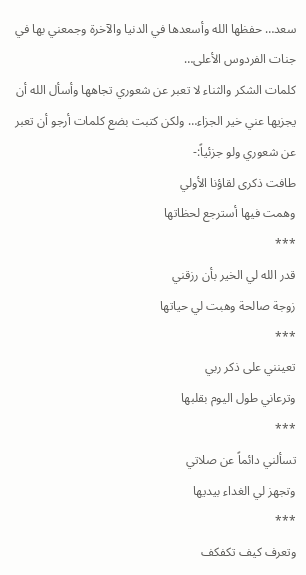سعد… حفظها الله وأسعدها في الدنيا والآخرة وجمعني بها في جنات الفردوس الأعلى…
كلمات الشكر والثناء لا تعبر عن شعوري تجاهها وأسأل الله أن يجزيها عني خير الجزاء… ولكن كتبت بضع كلمات أرجو أن تعبر عن شعوري ولو جزئياً:-
طافت ذكرى لقاؤنا الأولي
وهمت فيها أسترجع لحظاتها
***
قدر الله لي الخير بأن رزقني
زوجة صالحة وهبت لي حياتها
***
تعينني على ذكر ربي
وترعاني طول اليوم بقلبها
***
تسألني دائماً عن صلاتي
وتجهز لي الغداء بيديها
***
وتعرف كيف تكفكف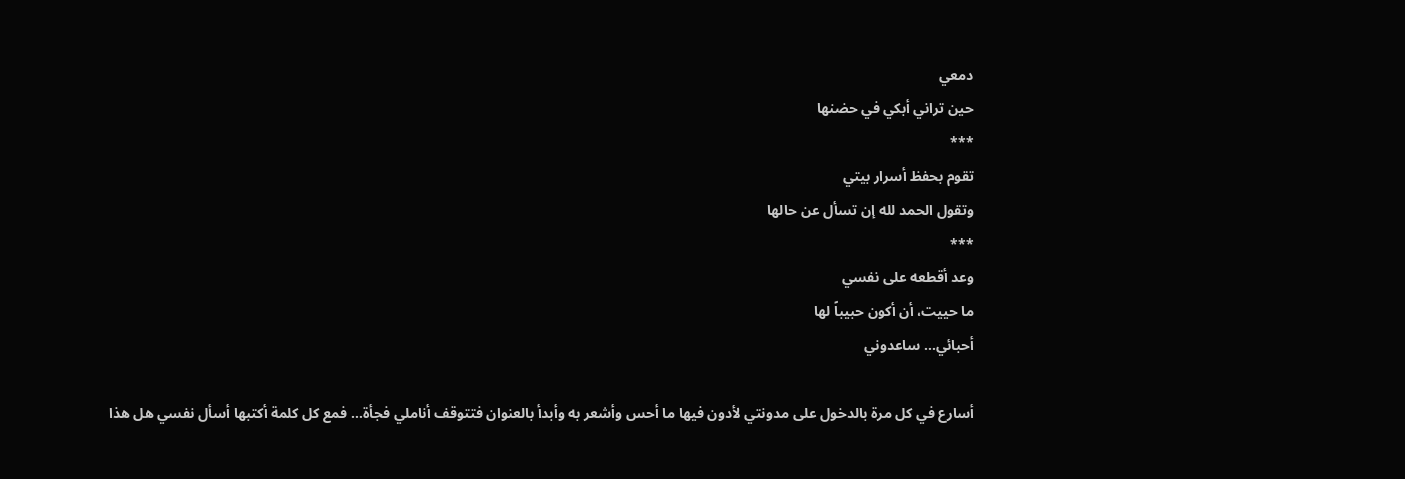دمعي
حين تراني أبكي في حضنها
***
تقوم بحفظ أسرار بيتي
وتقول الحمد لله إن تسأل عن حالها
***
وعد أقطعه على نفسي
ما حييت، أن أكون حبيباً لها
أحبائي… ساعدوني

أسارع في كل مرة بالدخول على مدونتي لأدون فيها ما أحس وأشعر به وأبدأ بالعنوان فتتوقف أناملي فجأة… فمع كل كلمة أكتبها أسأل نفسي هل هذا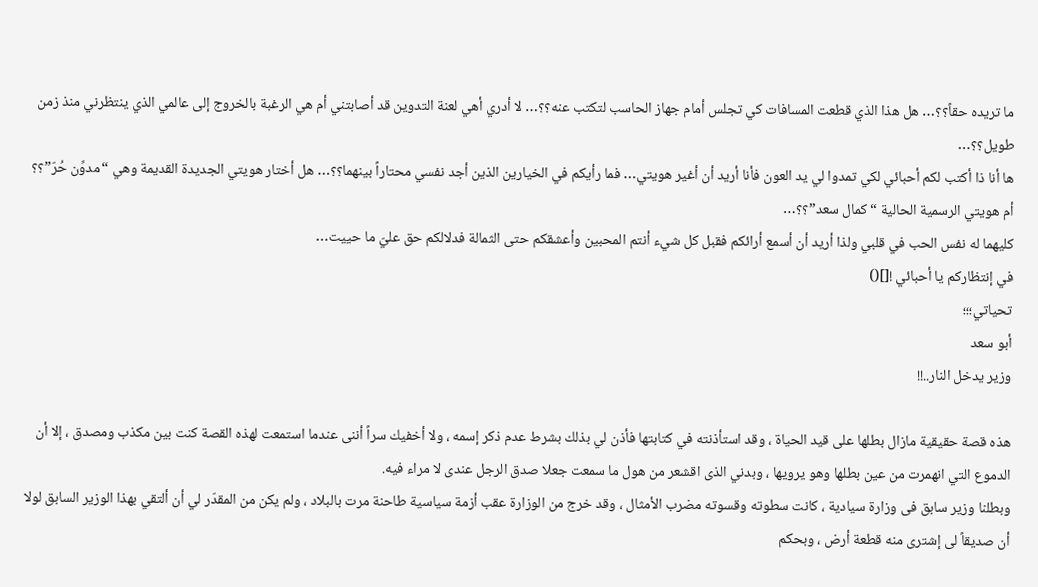ما تريده حقاً؟؟… هل هذا الذي قطعت المسافات كي تجلس أمام جهاز الحاسب لتكتب عنه؟؟… لا أدري أهي لعنة التدوين قد أصابتني أم هي الرغبة بالخروج إلى عالمي الذي ينتظرني منذ زمن طويل؟؟…
ها أنا ذا أكتب لكم أحبائي لكي تمدوا لي يد العون فأنا أريد أن أغير هويتي… فما رأيكم في الخيارين الذين أجد نفسي محتاراً بينهما؟؟… هل أختار هويتي الجديدة القديمة وهي “مدوِّن حُرّ”؟؟ أم هويتي الرسمية الحالية “كمال سعد”؟؟…
كليهما له نفس الحب في قلبي ولذا أريد أن أسمع أرائكم فقبل كل شيء أنتم المحبين وأعشقكم حتى الثمالة فدلالكم حق عليّ ما حييت…
في إنتظاركم يا أحبائي ![]()
تحياتي؛؛؛
أبو سعد
وزير يدخل النار..!!

هذه قصة حقيقية مازال بطلها على قيد الحياة ، وقد استأذنته في كتابتها فأذن لي بذلك بشرط عدم ذكر إسمه ، ولا أخفيك سراً أننى عندما استمعت لهذه القصة كنت بين مكذب ومصدق ، إلا أن الدموع التي انهمرت من عين بطلها وهو يرويها ، وبدني الذى اقشعر من هول ما سمعت جعلا صدق الرجل عندى لا مراء فيه.
وبطلنا وزير سابق فى وزارة سيادية ، كانت سطوته وقسوته مضرب الأمثال ، وقد خرج من الوزارة عقب أزمة سياسية طاحنة مرت بالبلاد ، ولم يكن من المقدّر لي أن ألتقي بهذا الوزير السابق لولا أن صديقاً لى إشترى منه قطعة أرض ، وبحكم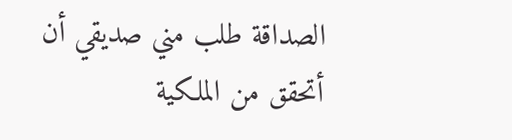الصداقة طلب مني صديقي أن أتحقق من الملكية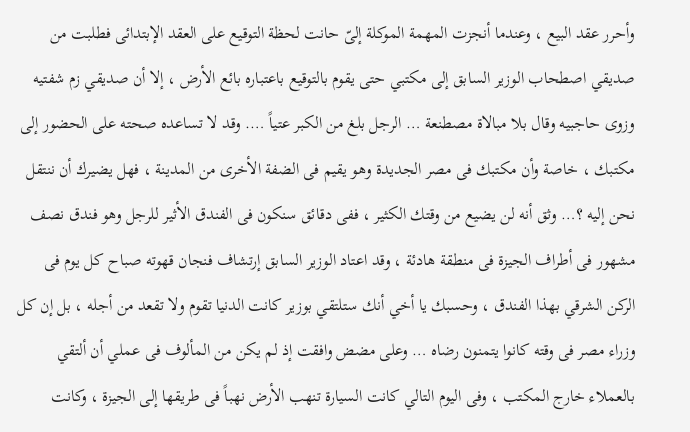وأحرر عقد البيع ، وعندما أنجزت المهمة الموكلة إلىّ حانت لحظة التوقيع على العقد الإبتدائى فطلبت من صديقي اصطحاب الوزير السابق إلى مكتبي حتى يقوم بالتوقيع باعتباره بائع الأرض ، إلا أن صديقي زم شفتيه وزوى حاجبيه وقال بلا مبالاة مصطنعة … الرجل بلغ من الكبر عتياً …. وقد لا تساعده صحته على الحضور إلى مكتبك ، خاصة وأن مكتبك فى مصر الجديدة وهو يقيم فى الضفة الأخرى من المدينة ، فهل يضيرك أن ننتقل نحن إليه ؟… وثق أنه لن يضيع من وقتك الكثير ، ففى دقائق سنكون فى الفندق الأثير للرجل وهو فندق نصف مشهور فى أطراف الجيزة فى منطقة هادئة ، وقد اعتاد الوزير السابق إرتشاف فنجان قهوته صباح كل يوم فى الركن الشرقي بهذا الفندق ، وحسبك يا أخي أنك ستلتقي بوزير كانت الدنيا تقوم ولا تقعد من أجله ، بل إن كل وزراء مصر فى وقته كانوا يتمنون رضاه … وعلى مضض وافقت إذ لم يكن من المألوف فى عملي أن ألتقي بالعملاء خارج المكتب ، وفى اليوم التالي كانت السيارة تنهب الأرض نهباً فى طريقها إلى الجيزة ، وكانت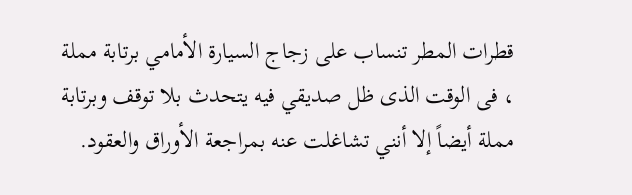قطرات المطر تنساب على زجاج السيارة الأمامي برتابة مملة ، فى الوقت الذى ظل صديقي فيه يتحدث بلا توقف وبرتابة مملة أيضاً إلا أنني تشاغلت عنه بمراجعة الأوراق والعقود.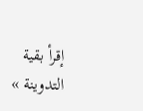إقرأ بقية التدوينة »